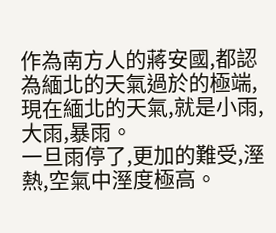作為南方人的蔣安國,都認為緬北的天氣過於的極端,現在緬北的天氣,就是小雨,大雨,暴雨。
一旦雨停了,更加的難受,溼熱,空氣中溼度極高。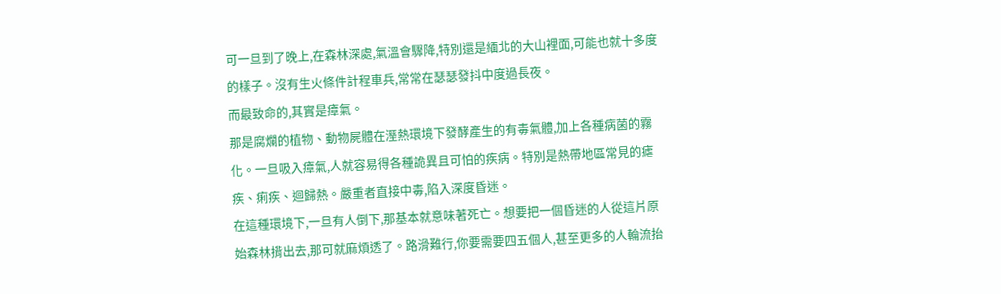可一旦到了晚上,在森林深處,氣溫會驟降,特別還是緬北的大山裡面,可能也就十多度的樣子。沒有生火條件計程車兵,常常在瑟瑟發抖中度過長夜。
而最致命的,其實是瘴氣。
那是腐爛的植物、動物屍體在溼熱環境下發酵產生的有毒氣體,加上各種病菌的霧化。一旦吸入瘴氣,人就容易得各種詭異且可怕的疾病。特別是熱帶地區常見的瘧疾、痢疾、迴歸熱。嚴重者直接中毒,陷入深度昏迷。
在這種環境下,一旦有人倒下,那基本就意味著死亡。想要把一個昏迷的人從這片原始森林揹出去,那可就麻煩透了。路滑難行,你要需要四五個人,甚至更多的人輪流抬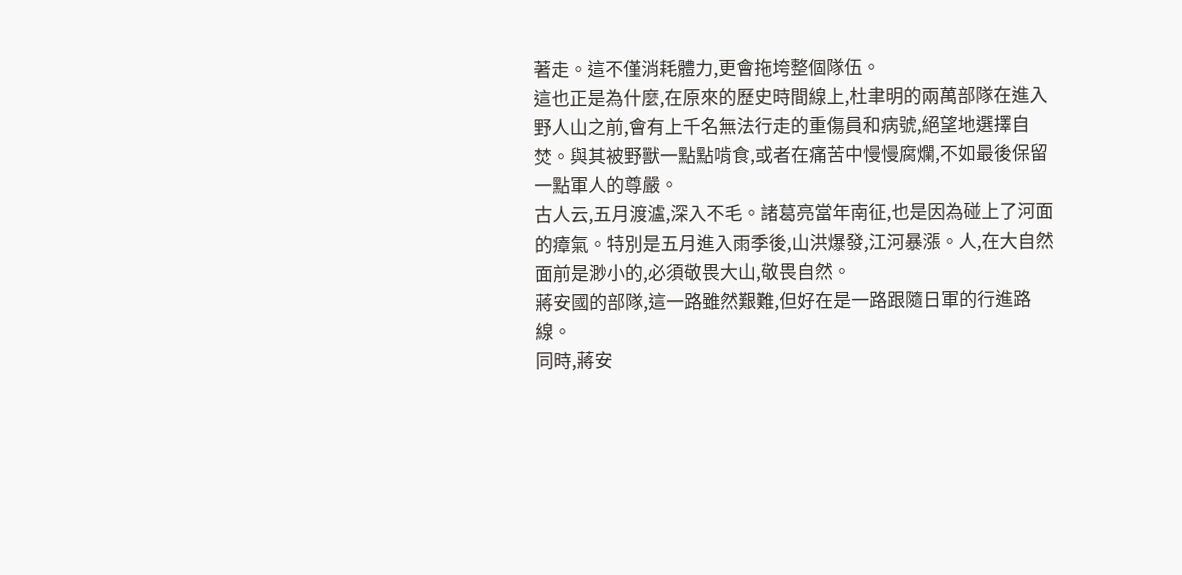著走。這不僅消耗體力,更會拖垮整個隊伍。
這也正是為什麼,在原來的歷史時間線上,杜聿明的兩萬部隊在進入野人山之前,會有上千名無法行走的重傷員和病號,絕望地選擇自焚。與其被野獸一點點啃食,或者在痛苦中慢慢腐爛,不如最後保留一點軍人的尊嚴。
古人云,五月渡瀘,深入不毛。諸葛亮當年南征,也是因為碰上了河面的瘴氣。特別是五月進入雨季後,山洪爆發,江河暴漲。人,在大自然面前是渺小的,必須敬畏大山,敬畏自然。
蔣安國的部隊,這一路雖然艱難,但好在是一路跟隨日軍的行進路線。
同時,蔣安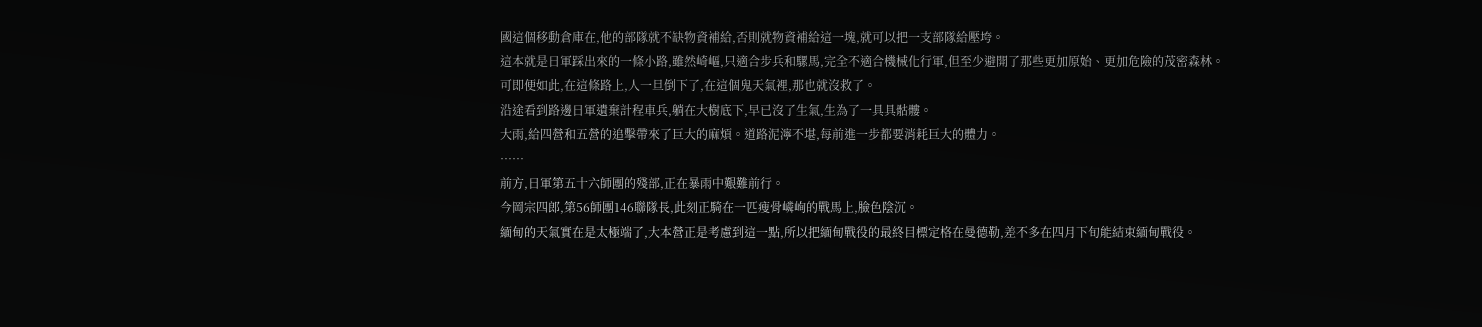國這個移動倉庫在,他的部隊就不缺物資補給,否則就物資補給這一塊,就可以把一支部隊給壓垮。
這本就是日軍踩出來的一條小路,雖然崎嶇,只適合步兵和騾馬,完全不適合機械化行軍,但至少避開了那些更加原始、更加危險的茂密森林。
可即便如此,在這條路上,人一旦倒下了,在這個鬼天氣裡,那也就沒救了。
沿途看到路邊日軍遺棄計程車兵,躺在大樹底下,早已沒了生氣,生為了一具具骷髏。
大雨,給四營和五營的追擊帶來了巨大的麻煩。道路泥濘不堪,每前進一步都要消耗巨大的體力。
……
前方,日軍第五十六師團的殘部,正在暴雨中艱難前行。
今岡宗四郎,第56師團146聯隊長,此刻正騎在一匹瘦骨嶙峋的戰馬上,臉色陰沉。
緬甸的天氣實在是太極端了,大本營正是考慮到這一點,所以把緬甸戰役的最終目標定格在曼德勒,差不多在四月下旬能結束緬甸戰役。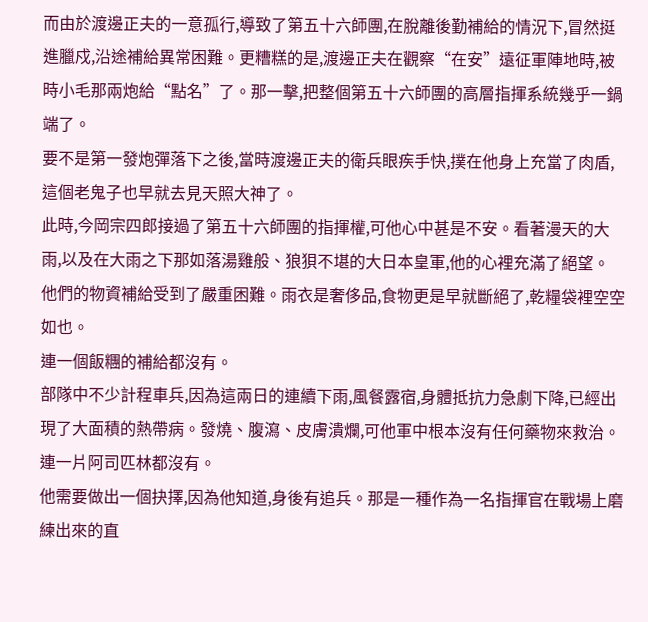而由於渡邊正夫的一意孤行,導致了第五十六師團,在脫離後勤補給的情況下,冒然挺進臘戍,沿途補給異常困難。更糟糕的是,渡邊正夫在觀察“在安”遠征軍陣地時,被時小毛那兩炮給“點名”了。那一擊,把整個第五十六師團的高層指揮系統幾乎一鍋端了。
要不是第一發炮彈落下之後,當時渡邊正夫的衛兵眼疾手快,撲在他身上充當了肉盾,這個老鬼子也早就去見天照大神了。
此時,今岡宗四郎接過了第五十六師團的指揮權,可他心中甚是不安。看著漫天的大雨,以及在大雨之下那如落湯雞般、狼狽不堪的大日本皇軍,他的心裡充滿了絕望。
他們的物資補給受到了嚴重困難。雨衣是奢侈品,食物更是早就斷絕了,乾糧袋裡空空如也。
連一個飯糰的補給都沒有。
部隊中不少計程車兵,因為這兩日的連續下雨,風餐露宿,身體抵抗力急劇下降,已經出現了大面積的熱帶病。發燒、腹瀉、皮膚潰爛,可他軍中根本沒有任何藥物來救治。
連一片阿司匹林都沒有。
他需要做出一個抉擇,因為他知道,身後有追兵。那是一種作為一名指揮官在戰場上磨練出來的直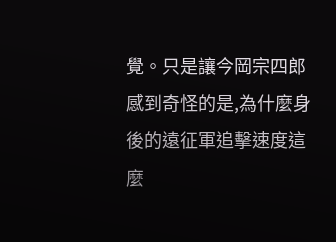覺。只是讓今岡宗四郎感到奇怪的是,為什麼身後的遠征軍追擊速度這麼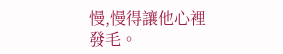慢,慢得讓他心裡發毛。